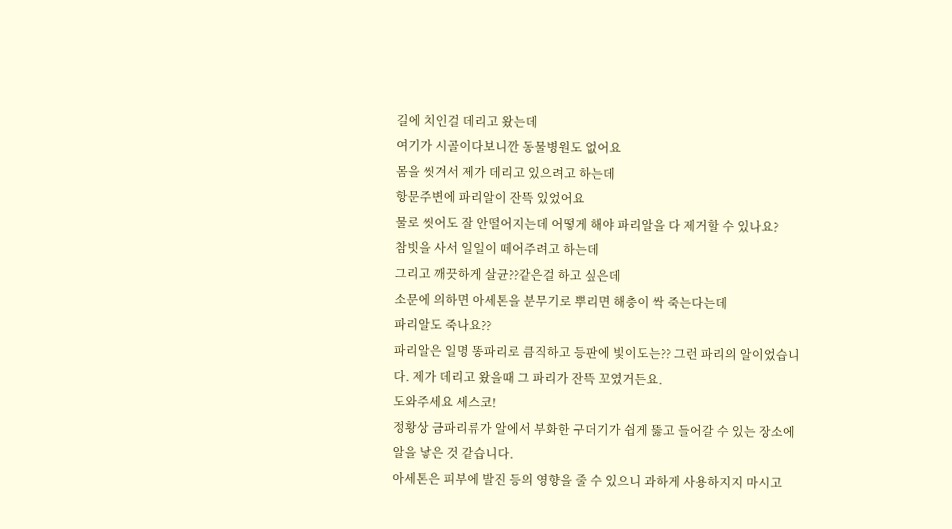길에 치인걸 데리고 왔는데
여기가 시골이다보니깐 동물병원도 없어요
몸을 씻겨서 제가 데리고 있으려고 하는데
항문주변에 파리알이 잔뜩 있었어요
물로 씻어도 잘 안떨어지는데 어떻게 해야 파리알을 다 제거할 수 있나요?
참빗을 사서 일일이 떼어주려고 하는데
그리고 깨끗하게 살균??같은걸 하고 싶은데
소문에 의하면 아세톤을 분무기로 뿌리면 해충이 싹 죽는다는데
파리알도 죽나요??
파리알은 일명 똥파리로 큼직하고 등판에 빛이도는?? 그런 파리의 알이었습니다. 제가 데리고 왔을때 그 파리가 잔뜩 꼬였거든요.
도와주세요 세스코!
정황상 금파리류가 알에서 부화한 구더기가 쉽게 뚫고 들어갈 수 있는 장소에
알을 낳은 것 같습니다.
아세톤은 피부에 발진 등의 영향을 줄 수 있으니 과하게 사용하지지 마시고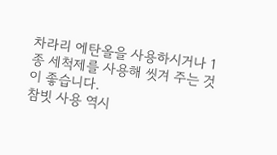차라리 에탄올을 사용하시거나 1종 세척제를 사용해 씻겨 주는 것이 좋습니다.
참빗 사용 역시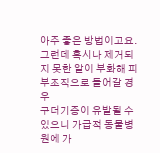아주 좋은 방법이고요.
그런데 혹시나 제거되지 못한 알이 부화해 피부조직으로 들어갈 경우
구더기증이 유발될 수 있으니 가급적 동물병원에 가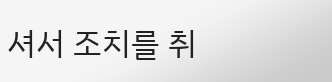셔서 조치를 취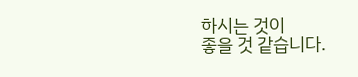하시는 것이
좋을 것 같습니다.